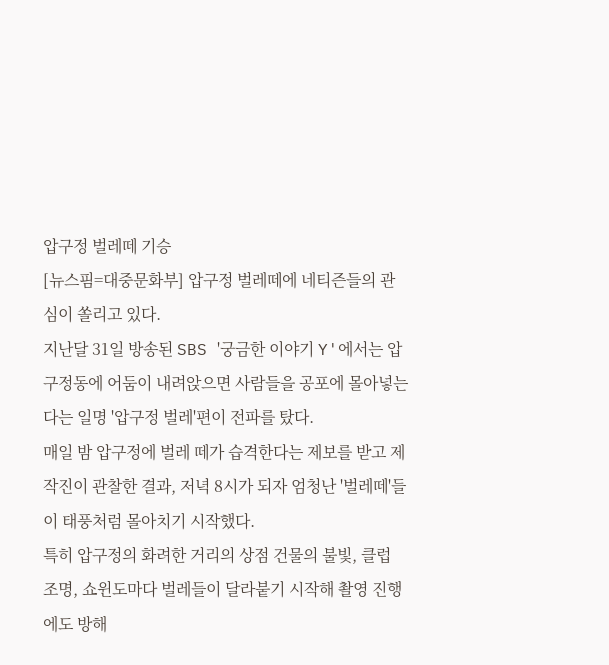압구정 벌레떼 기승
[뉴스핌=대중문화부] 압구정 벌레떼에 네티즌들의 관심이 쏠리고 있다.
지난달 31일 방송된 SBS '궁금한 이야기 Y'에서는 압구정동에 어둠이 내려앉으면 사람들을 공포에 몰아넣는다는 일명 '압구정 벌레'편이 전파를 탔다.
매일 밤 압구정에 벌레 떼가 습격한다는 제보를 받고 제작진이 관찰한 결과, 저녁 8시가 되자 엄청난 '벌레떼'들이 태풍처럼 몰아치기 시작했다.
특히 압구정의 화려한 거리의 상점 건물의 불빛, 클럽 조명, 쇼윈도마다 벌레들이 달라붙기 시작해 촬영 진행에도 방해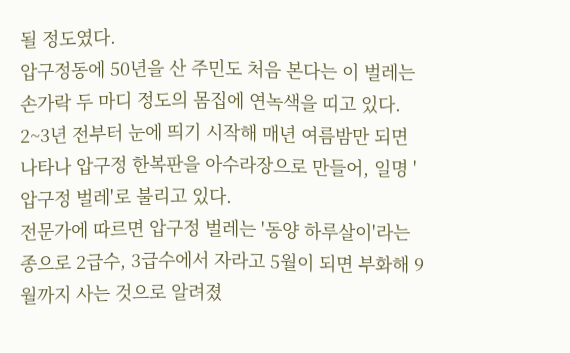될 정도였다.
압구정동에 50년을 산 주민도 처음 본다는 이 벌레는 손가락 두 마디 정도의 몸집에 연녹색을 띠고 있다. 2~3년 전부터 눈에 띄기 시작해 매년 여름밤만 되면 나타나 압구정 한복판을 아수라장으로 만들어, 일명 '압구정 벌레'로 불리고 있다.
전문가에 따르면 압구정 벌레는 '동양 하루살이'라는 종으로 2급수, 3급수에서 자라고 5월이 되면 부화해 9월까지 사는 것으로 알려졌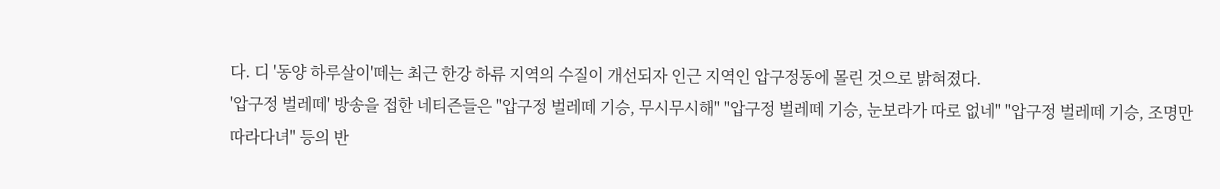다. 디 '동양 하루살이'떼는 최근 한강 하류 지역의 수질이 개선되자 인근 지역인 압구정동에 몰린 것으로 밝혀졌다.
'압구정 벌레떼' 방송을 접한 네티즌들은 "압구정 벌레떼 기승, 무시무시해" "압구정 벌레떼 기승, 눈보라가 따로 없네" "압구정 벌레떼 기승, 조명만 따라다녀" 등의 반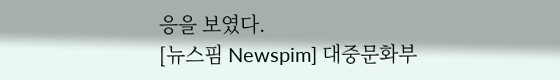응을 보였다.
[뉴스핌 Newspim] 대중문화부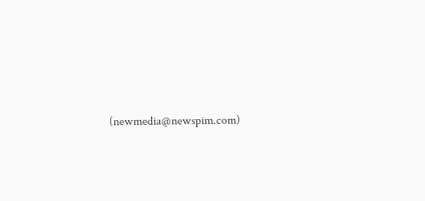(newmedia@newspim.com)